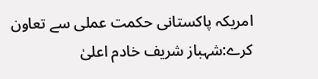امریکہ پاکستانی حکمت عملی سے تعاون کرے:شہباز شریف خادم اعلیٰ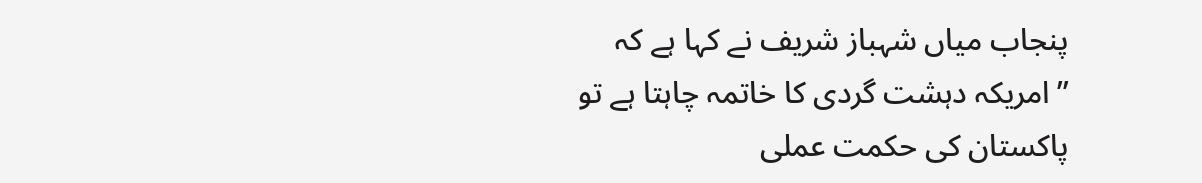پنجاب میاں شہباز شریف نے کہا ہے کہ ’’امریکہ دہشت گردی کا خاتمہ چاہتا ہے تو پاکستان کی حکمت عملی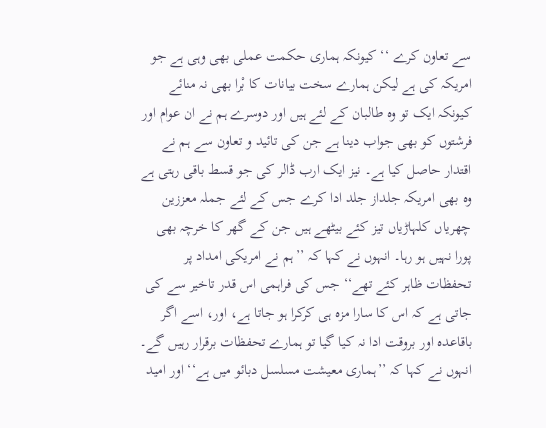سے تعاون کرے ‘‘ کیونکہ ہماری حکمت عملی بھی وہی ہے جو امریکہ کی ہے لیکن ہمارے سخت بیانات کا بْرا بھی نہ منائے کیونکہ ایک تو وہ طالبان کے لئے ہیں اور دوسرے ہم نے ان عوام اور فرشتوں کو بھی جواب دینا ہے جن کی تائید و تعاون سے ہم نے اقتدار حاصل کیا ہے۔ نیز ایک ارب ڈالر کی جو قسط باقی رہتی ہے وہ بھی امریکہ جلداز جلد ادا کرے جس کے لئے جملہ معززین چھریاں کلہاڑیاں تیز کئے بیٹھے ہیں جن کے گھر کا خرچہ بھی پورا نہیں ہو رہا۔ انہوں نے کہا کہ ’’ہم نے امریکی امداد پر تحفظات ظاہر کئے تھے‘‘ جس کی فراہمی اس قدر تاخیر سے کی جاتی ہے کہ اس کا سارا مزہ ہی کرکرا ہو جاتا ہے، اور، اسے اگر باقاعدہ اور بروقت ادا نہ کیا گیا تو ہمارے تحفظات برقرار رہیں گے۔ انہوں نے کہا کہ ’’ہماری معیشت مسلسل دبائو میں ہے‘‘ اور امید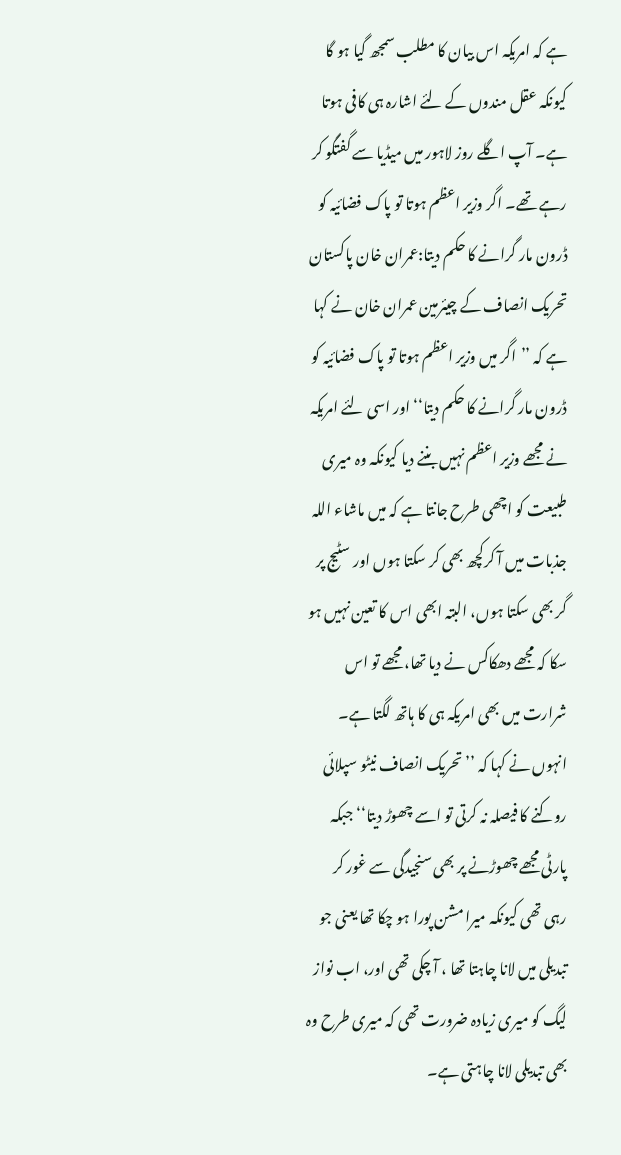ہے کہ امریکہ اس بیان کا مطلب سمجھ گیا ہو گا کیونکہ عقل مندوں کے لئے اشارہ ہی کافی ہوتا ہے۔ آپ اگلے روز لاہور میں میڈیا سے گفتگو کر رہے تھے۔ اگر وزیر اعظم ہوتا تو پاک فضائیہ کو ڈرون مار گرانے کا حکم دیتا:عمران خان پاکستان تحریک انصاف کے چیئرمین عمران خان نے کہا ہے کہ ’’اگر میں وزیر اعظم ہوتا تو پاک فضائیہ کو ڈرون مار گرانے کا حکم دیتا‘‘ اور اسی لئے امریکہ نے مجھے وزیر اعظم نہیں بننے دیا کیونکہ وہ میری طبیعت کو اچھی طرح جانتا ہے کہ میں ماشاء اللہ جذبات میں آ کرکچھ بھی کر سکتا ہوں اور سٹیج پر گر بھی سکتا ہوں، البتہ ابھی اس کا تعین نہیں ہو سکا کہ مجھے دھکاکس نے دیا تھا، مجھے تو اس شرارت میں بھی امریکہ ہی کا ہاتھ لگتا ہے۔ انہوں نے کہا کہ ’’تحریک انصاف نیٹو سپلائی روکنے کا فیصلہ نہ کرتی تو اسے چھوڑ دیتا‘‘ جبکہ پارٹی مجھے چھوڑنے پر بھی سنجیدگی سے غور کر رہی تھی کیونکہ میرا مشن پورا ہو چکا تھا یعنی جو تبدیلی میں لانا چاہتا تھا ، آ چکی تھی اور، اب نواز لیگ کو میری زیادہ ضرورت تھی کہ میری طرح وہ بھی تبدیلی لانا چاہتی ہے۔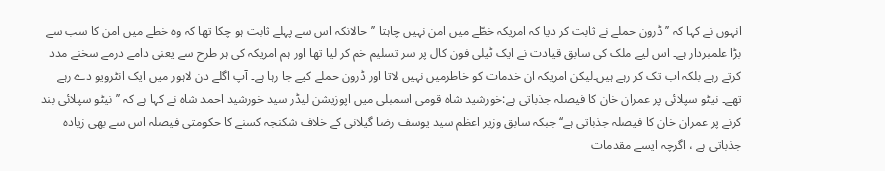انہوں نے کہا کہ ’’ڈرون حملے نے ثابت کر دیا کہ امریکہ خطّے میں امن نہیں چاہتا ’’حالانکہ اس سے پہلے ثابت ہو چکا تھا کہ وہ خطے میں امن کا سب سے بڑا علمبردار ہے۔ اس لیے ملک کی سابق قیادت نے ایک ٹیلی فون کال پر سر تسلیم خم کر لیا تھا اور ہم امریکہ کی ہر طرح سے یعنی دامے درمے سخنے مدد کرتے رہے بلکہ اب تک کر رہے ہیں۔لیکن امریکہ ان خدمات کو خاطرمیں نہیں لاتا اور ڈرون حملے کیے جا رہا ہے۔ آپ اگلے دن لاہور میں ایک انٹرویو دے رہے تھے۔ نیٹو سپلائی پر عمران خان کا فیصلہ جذباتی ہے:خورشید شاہ قومی اسمبلی میں اپوزیشن لیڈر سید خورشید احمد شاہ نے کہا ہے کہ ’’نیٹو سپلائی بند کرنے پر عمران خان کا فیصلہ جذباتی ہے‘‘ جبکہ سابق وزیر اعظم سید یوسف رضا گیلانی کے خلاف شکنجہ کسنے کا حکومتی فیصلہ اس سے بھی زیادہ جذباتی ہے ، اگرچہ ایسے مقدمات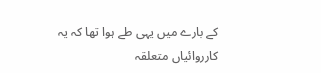کے بارے میں یہی طے ہوا تھا کہ یہ کارروائیاں متعلقہ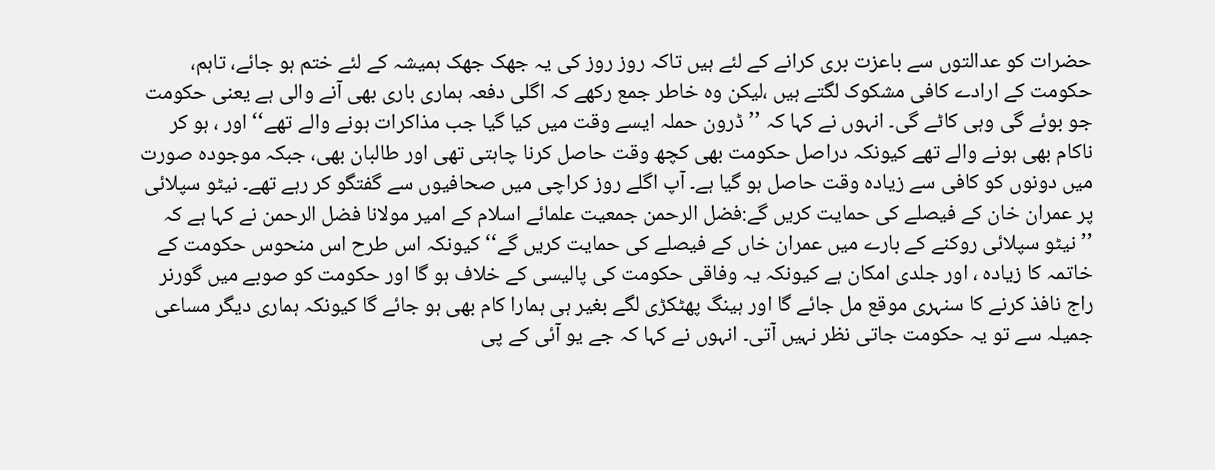حضرات کو عدالتوں سے باعزت بری کرانے کے لئے ہیں تاکہ روز روز کی یہ جھک جھک ہمیشہ کے لئے ختم ہو جائے، تاہم، حکومت کے ارادے کافی مشکوک لگتے ہیں ،لیکن وہ خاطر جمع رکھے کہ اگلی دفعہ ہماری باری بھی آنے والی ہے یعنی حکومت جو بوئے گی وہی کاٹے گی۔ انہوں نے کہا کہ ’’ڈرون حملہ ایسے وقت میں کیا گیا جب مذاکرات ہونے والے تھے‘‘ اور ، ہو کر ناکام بھی ہونے والے تھے کیونکہ دراصل حکومت بھی کچھ وقت حاصل کرنا چاہتی تھی اور طالبان بھی، جبکہ موجودہ صورت میں دونوں کو کافی سے زیادہ وقت حاصل ہو گیا ہے۔ آپ اگلے روز کراچی میں صحافیوں سے گفتگو کر رہے تھے۔ نیٹو سپلائی پر عمران خان کے فیصلے کی حمایت کریں گے:فضل الرحمن جمعیت علمائے اسلام کے امیر مولانا فضل الرحمن نے کہا ہے کہ ’’نیٹو سپلائی روکنے کے بارے میں عمران خاں کے فیصلے کی حمایت کریں گے‘‘ کیونکہ اس طرح اس منحوس حکومت کے خاتمہ کا زیادہ ، اور جلدی امکان ہے کیونکہ یہ وفاقی حکومت کی پالیسی کے خلاف ہو گا اور حکومت کو صوبے میں گورنر راج نافذ کرنے کا سنہری موقع مل جائے گا اور ہینگ پھٹکڑی لگے بغیر ہی ہمارا کام بھی ہو جائے گا کیونکہ ہماری دیگر مساعی جمیلہ سے تو یہ حکومت جاتی نظر نہیں آتی۔ انہوں نے کہا کہ جے یو آئی کے پی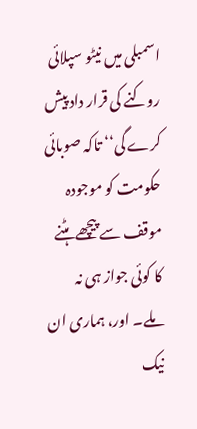اسمبلی میں نیٹو سپلائی روکنے کی قرار داد پیش کرے گی‘‘ تاکہ صوبائی حکومت کو موجودہ موقف سے پیچھے ہٹنے کا کوئی جواز ہی نہ ملے۔ اور، ہماری ان نیک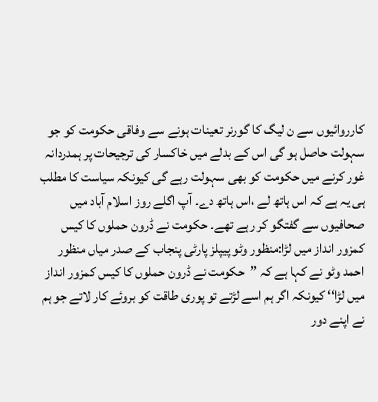کارروائیوں سے ن لیگ کا گورنر تعینات ہونے سے وفاقی حکومت کو جو سہولت حاصل ہو گی اس کے بدلے میں خاکسار کی ترجیحات پر ہمدردانہ غور کرنے میں حکومت کو بھی سہولت رہے گی کیونکہ سیاست کا مطلب ہی یہ ہے کہ اس ہاتھ لے ،اس ہاتھ دے۔ آپ اگلے روز اسلام آباد میں صحافیوں سے گفتگو کر رہے تھے۔ حکومت نے ڈرون حملوں کا کیس کمزور انداز میں لڑا:منظور وٹو پیپلز پارٹی پنجاب کے صدر میاں منظور احمد وٹو نے کہا ہے کہ ’’حکومت نے ڈرون حملوں کا کیس کمزور انداز میں لڑا‘‘ کیونکہ اگر ہم اسے لڑتے تو پوری طاقت کو بروئے کار لاتے جو ہم نے اپنے دور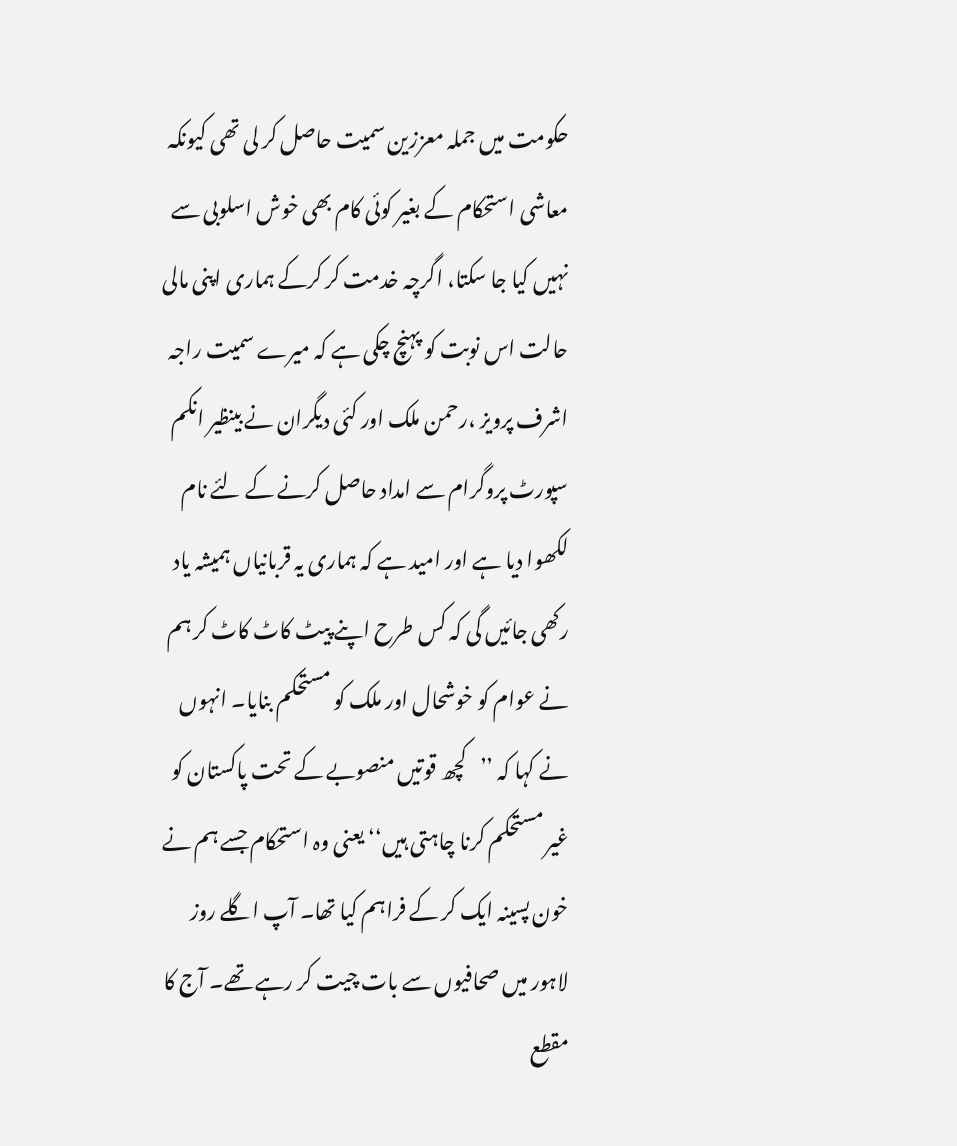حکومت میں جملہ معززین سمیت حاصل کر لی تھی کیونکہ معاشی استحکام کے بغیر کوئی کام بھی خوش اسلوبی سے نہیں کیا جا سکتا، اگرچہ خدمت کر کرکے ہماری اپنی مالی حالت اس نوبت کو پہنچ چکی ہے کہ میرے سمیت راجہ اشرف پرویز ،رحمن ملک اور کئی دیگران نے بینظیر انکم سپورٹ پروگرام سے امداد حاصل کرنے کے لئے نام لکھوا دیا ہے اور امید ہے کہ ہماری یہ قربانیاں ہمیشہ یاد رکھی جائیں گی کہ کس طرح اپنے پیٹ کاٹ کاٹ کر ہم نے عوام کو خوشحال اور ملک کو مستحکم بنایا۔ انہوں نے کہا کہ ’’کچھ قوتیں منصوبے کے تحت پاکستان کو غیر مستحکم کرنا چاہتی ہیں‘‘ یعنی وہ استحکام جسے ہم نے خون پسینہ ایک کر کے فراہم کیا تھا۔ آپ اگلے روز لاہور میں صحافیوں سے بات چیت کر رہے تھے۔ آج کا مقطع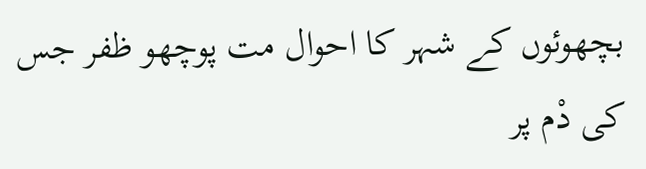بچھوئوں کے شہر کا احوال مت پوچھو ظفر جس کی دْم پر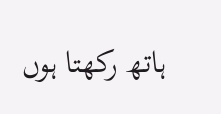ہاتھ رکھتا ہوں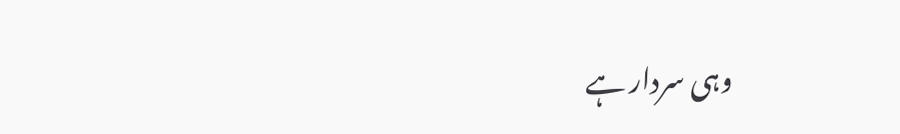وہی سردار ہے